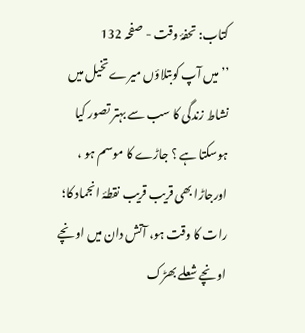کتاب: تحفۂ وقت - صفحہ 132
’’ میں آپ کوبتلاؤں میرے تخیل میں نشاط زندگی کا سب سے بہتر تصور کیا ہوسکتا ہے ؟ جاڑے کا موسم ہو ، اورجاڑا بھی قریب قریب نقطۂ انجماد کا؛ رات کا وقت ہو، آتش دان میں اونچے اونچے شعلے بھڑک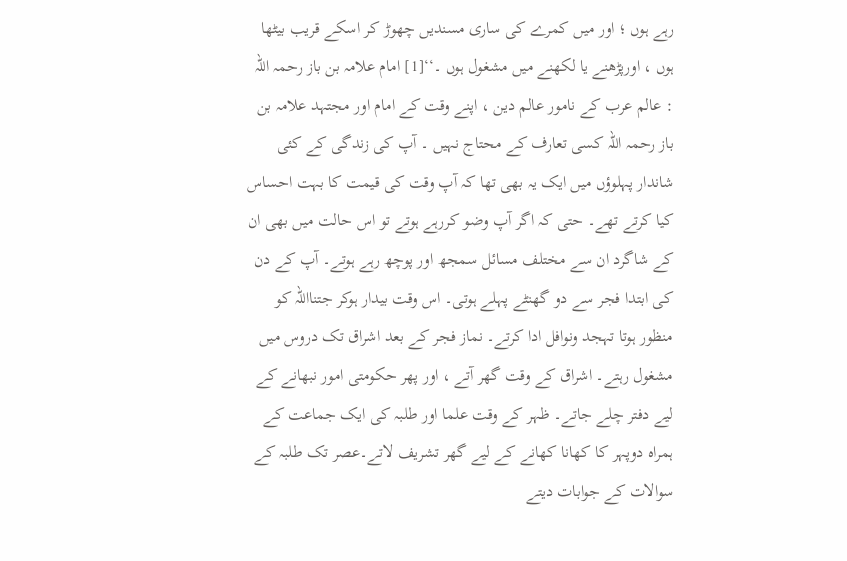رہے ہوں ؛ اور میں کمرے کی ساری مسندیں چھوڑ کر اسکے قریب بیٹھا ہوں ، اورپڑھنے یا لکھنے میں مشغول ہوں ۔‘‘[1] امام علامہ بن باز رحمہ اللہ : عالم عرب کے نامور عالم دین ، اپنے وقت کے امام اور مجتہد علامہ بن باز رحمہ اللہ کسی تعارف کے محتاج نہیں ۔ آپ کی زندگی کے کئی شاندار پہلوؤں میں ایک یہ بھی تھا کہ آپ وقت کی قیمت کا بہت احساس کیا کرتے تھے۔ حتی کہ اگر آپ وضو کررہے ہوتے تو اس حالت میں بھی ان کے شاگرد ان سے مختلف مسائل سمجھ اور پوچھ رہے ہوتے۔ آپ کے دن کی ابتدا فجر سے دو گھنٹے پہلے ہوتی۔ اس وقت بیدار ہوکر جتنااللہ کو منظور ہوتا تہجد ونوافل ادا کرتے۔ نماز فجر کے بعد اشراق تک دروس میں مشغول رہتے۔ اشراق کے وقت گھر آتے ، اور پھر حکومتی امور نبھانے کے لیے دفتر چلے جاتے۔ ظہر کے وقت علما اور طلبہ کی ایک جماعت کے ہمراہ دوپہر کا کھانا کھانے کے لیے گھر تشریف لاتے۔عصر تک طلبہ کے سوالات کے جوابات دیتے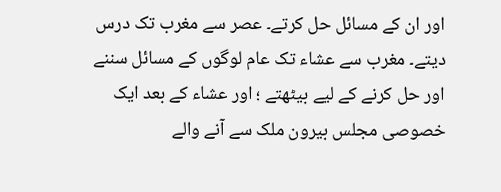اور ان کے مسائل حل کرتے۔ عصر سے مغرب تک درس دیتے۔ مغرب سے عشاء تک عام لوگوں کے مسائل سننے اور حل کرنے کے لیے بیٹھتے ؛ اور عشاء کے بعد ایک خصوصی مجلس بیرون ملک سے آنے والے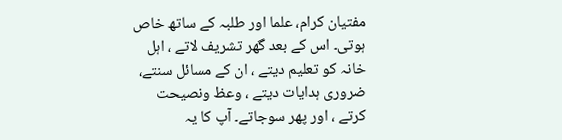مفتیان کرام، علما اور طلبہ کے ساتھ خاص ہوتی۔ اس کے بعد گھر تشریف لاتے ، اہل خانہ کو تعلیم دیتے ، ان کے مسائل سنتے، ضروری ہدایات دیتے ، وعظ ونصیحت کرتے ، اور پھر سوجاتے۔ آپ کا یہ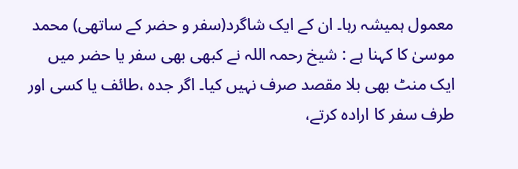معمول ہمیشہ رہا۔ ان کے ایک شاگرد(سفر و حضر کے ساتھی) محمد موسیٰ کا کہنا ہے : شیخ رحمہ اللہ نے کبھی بھی سفر یا حضر میں ایک منٹ بھی بلا مقصد صرف نہیں کیا۔ اگر جدہ ،طائف یا کسی اور طرف سفر کا ارادہ کرتے،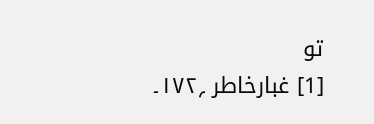تو
[1] غبارخاطر ؍۱۷۲۔